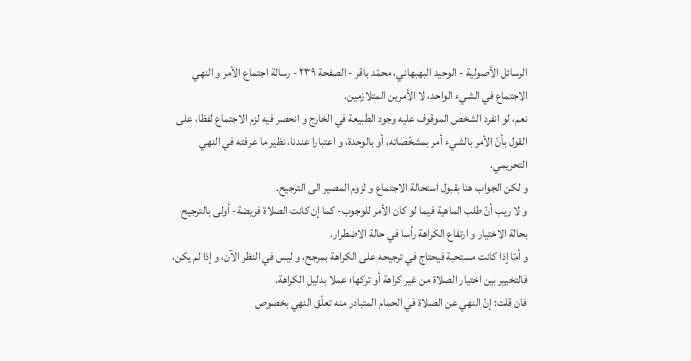الرسائل الأصولية - الوحيد البهبهاني، محمّد باقر - الصفحة ٢٣٩ - رسالة اجتماع الأمر و النهي
الاجتماع في الشيء الواحد، لا الأمرين المتلازمين.
نعم، لو انفرد الشخص الموقوف عليه وجود الطبيعة في الخارج و انحصر فيه لزم الاجتماع لفظا، على القول بأنّ الأمر بالشيء أمر بمشخّصاته، أو بالوحدة، و اعتبارا عندنا، نظير ما عرفته في النهي التحريمي.
و لكن الجواب هنا بقبول استحالة الاجتماع و لزوم المصير الى الترجيح.
و لا ريب أنّ طلب الماهية فيما لو كان الأمر للوجوب- كما إن كانت الصلاة فريضة- أولى بالترجيح بحالة الاختيار و ارتفاع الكراهة رأسا في حالة الاضطرار.
و أمّا إذا كانت مستحبة فيحتاج في ترجيحه على الكراهة بمرجح، و ليس في النظر الآن، و إذا لم يكن، فالتخيير بين اختيار الصلاة من غير كراهة أو تركها؛ عملا بدليل الكراهة.
فان قلت: إنّ النهي عن الصلاة في الحمام المتبادر منه تعلّق النهي بخصوص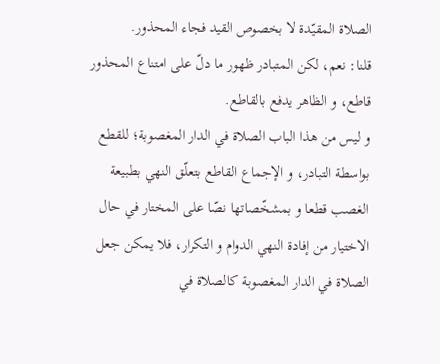الصلاة المقيّدة لا بخصوص القيد فجاء المحذور.
قلنا: نعم، لكن المتبادر ظهور ما دلّ على امتناع المحذور قاطع، و الظاهر يدفع بالقاطع.
و ليس من هذا الباب الصلاة في الدار المغصوبة؛ للقطع بواسطة التبادر، و الإجماع القاطع بتعلّق النهي بطبيعة الغصب قطعا و بمشخّصاتها نصّا على المختار في حال الاختيار من إفادة النهي الدوام و التكرار، فلا يمكن جعل الصلاة في الدار المغصوبة كالصلاة في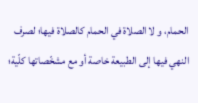الحمام، و لا الصلاة في الحمام كالصلاة فيها؛ لصرف النهي فيها إلى الطبيعة خاصة أو مع مشخّصاتها كلّية؛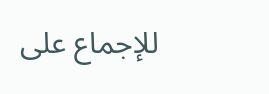للإجماع على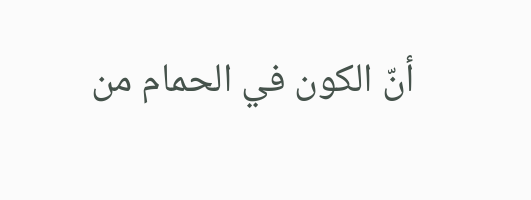أنّ الكون في الحمام من